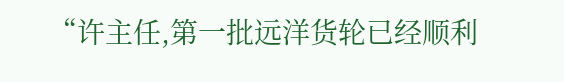“许主任,第一批远洋货轮已经顺利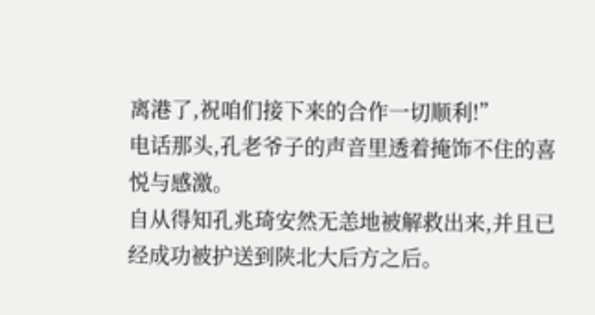离港了,祝咱们接下来的合作一切顺利!”
电话那头,孔老爷子的声音里透着掩饰不住的喜悦与感激。
自从得知孔兆琦安然无恙地被解救出来,并且已经成功被护送到陕北大后方之后。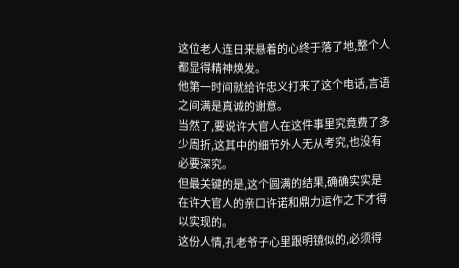这位老人连日来悬着的心终于落了地,整个人都显得精神焕发。
他第一时间就给许忠义打来了这个电话,言语之间满是真诚的谢意。
当然了,要说许大官人在这件事里究竟费了多少周折,这其中的细节外人无从考究,也没有必要深究。
但最关键的是,这个圆满的结果,确确实实是在许大官人的亲口许诺和鼎力运作之下才得以实现的。
这份人情,孔老爷子心里跟明镜似的,必须得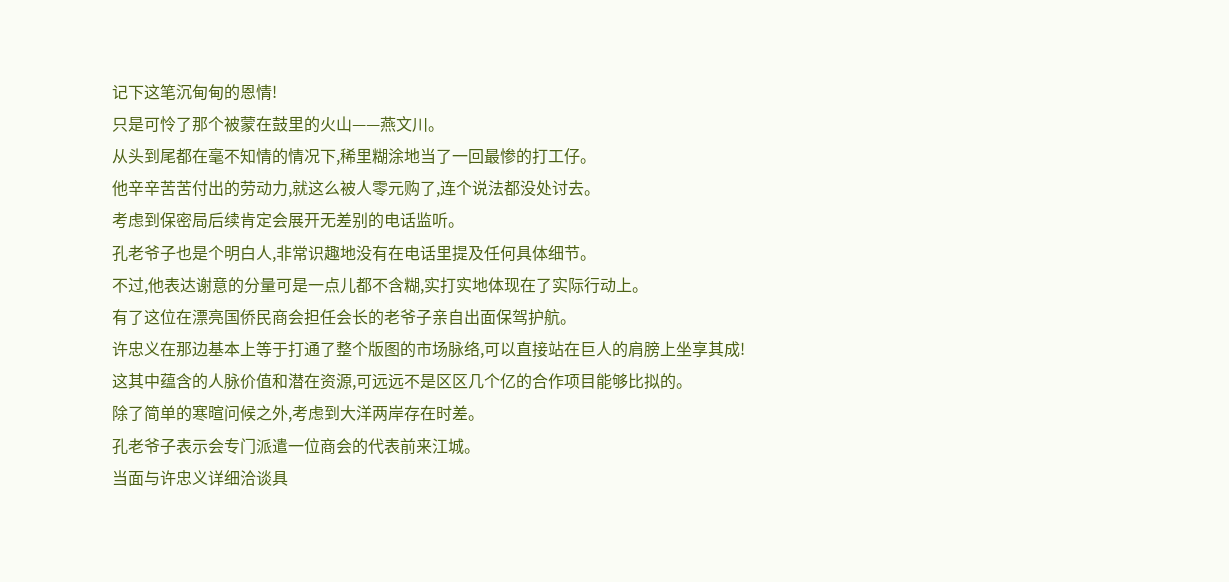记下这笔沉甸甸的恩情!
只是可怜了那个被蒙在鼓里的火山——燕文川。
从头到尾都在毫不知情的情况下,稀里糊涂地当了一回最惨的打工仔。
他辛辛苦苦付出的劳动力,就这么被人零元购了,连个说法都没处讨去。
考虑到保密局后续肯定会展开无差别的电话监听。
孔老爷子也是个明白人,非常识趣地没有在电话里提及任何具体细节。
不过,他表达谢意的分量可是一点儿都不含糊,实打实地体现在了实际行动上。
有了这位在漂亮国侨民商会担任会长的老爷子亲自出面保驾护航。
许忠义在那边基本上等于打通了整个版图的市场脉络,可以直接站在巨人的肩膀上坐享其成!
这其中蕴含的人脉价值和潜在资源,可远远不是区区几个亿的合作项目能够比拟的。
除了简单的寒暄问候之外,考虑到大洋两岸存在时差。
孔老爷子表示会专门派遣一位商会的代表前来江城。
当面与许忠义详细洽谈具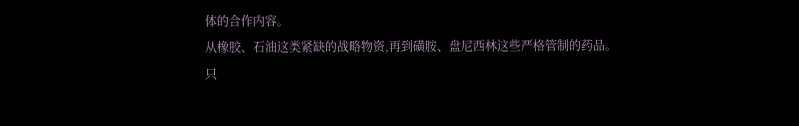体的合作内容。
从橡胶、石油这类紧缺的战略物资,再到磺胺、盘尼西林这些严格管制的药品。
只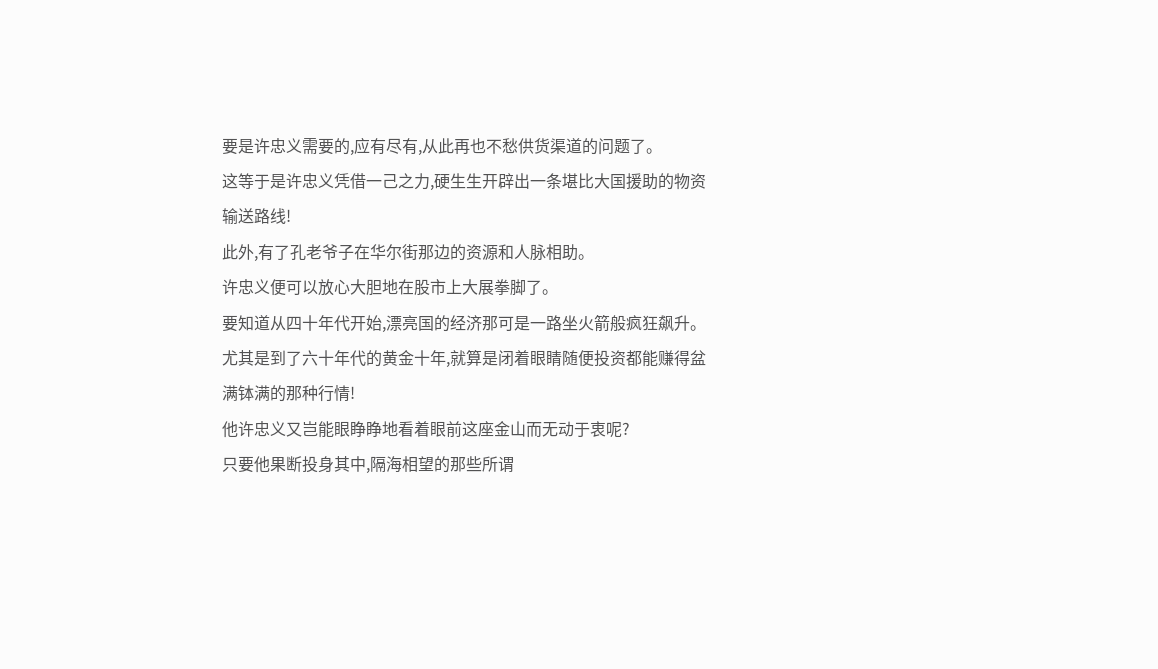要是许忠义需要的,应有尽有,从此再也不愁供货渠道的问题了。
这等于是许忠义凭借一己之力,硬生生开辟出一条堪比大国援助的物资输送路线!
此外,有了孔老爷子在华尔街那边的资源和人脉相助。
许忠义便可以放心大胆地在股市上大展拳脚了。
要知道从四十年代开始,漂亮国的经济那可是一路坐火箭般疯狂飙升。
尤其是到了六十年代的黄金十年,就算是闭着眼睛随便投资都能赚得盆满钵满的那种行情!
他许忠义又岂能眼睁睁地看着眼前这座金山而无动于衷呢?
只要他果断投身其中,隔海相望的那些所谓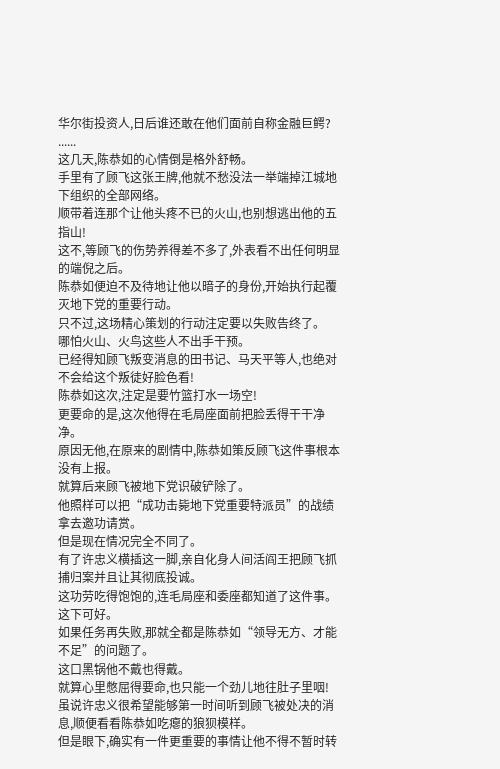华尔街投资人,日后谁还敢在他们面前自称金融巨鳄?
......
这几天,陈恭如的心情倒是格外舒畅。
手里有了顾飞这张王牌,他就不愁没法一举端掉江城地下组织的全部网络。
顺带着连那个让他头疼不已的火山,也别想逃出他的五指山!
这不,等顾飞的伤势养得差不多了,外表看不出任何明显的端倪之后。
陈恭如便迫不及待地让他以暗子的身份,开始执行起覆灭地下党的重要行动。
只不过,这场精心策划的行动注定要以失败告终了。
哪怕火山、火鸟这些人不出手干预。
已经得知顾飞叛变消息的田书记、马天平等人,也绝对不会给这个叛徒好脸色看!
陈恭如这次,注定是要竹篮打水一场空!
更要命的是,这次他得在毛局座面前把脸丢得干干净净。
原因无他,在原来的剧情中,陈恭如策反顾飞这件事根本没有上报。
就算后来顾飞被地下党识破铲除了。
他照样可以把“成功击毙地下党重要特派员”的战绩拿去邀功请赏。
但是现在情况完全不同了。
有了许忠义横插这一脚,亲自化身人间活阎王把顾飞抓捕归案并且让其彻底投诚。
这功劳吃得饱饱的,连毛局座和委座都知道了这件事。
这下可好。
如果任务再失败,那就全都是陈恭如“领导无方、才能不足”的问题了。
这口黑锅他不戴也得戴。
就算心里憋屈得要命,也只能一个劲儿地往肚子里咽!
虽说许忠义很希望能够第一时间听到顾飞被处决的消息,顺便看看陈恭如吃瘪的狼狈模样。
但是眼下,确实有一件更重要的事情让他不得不暂时转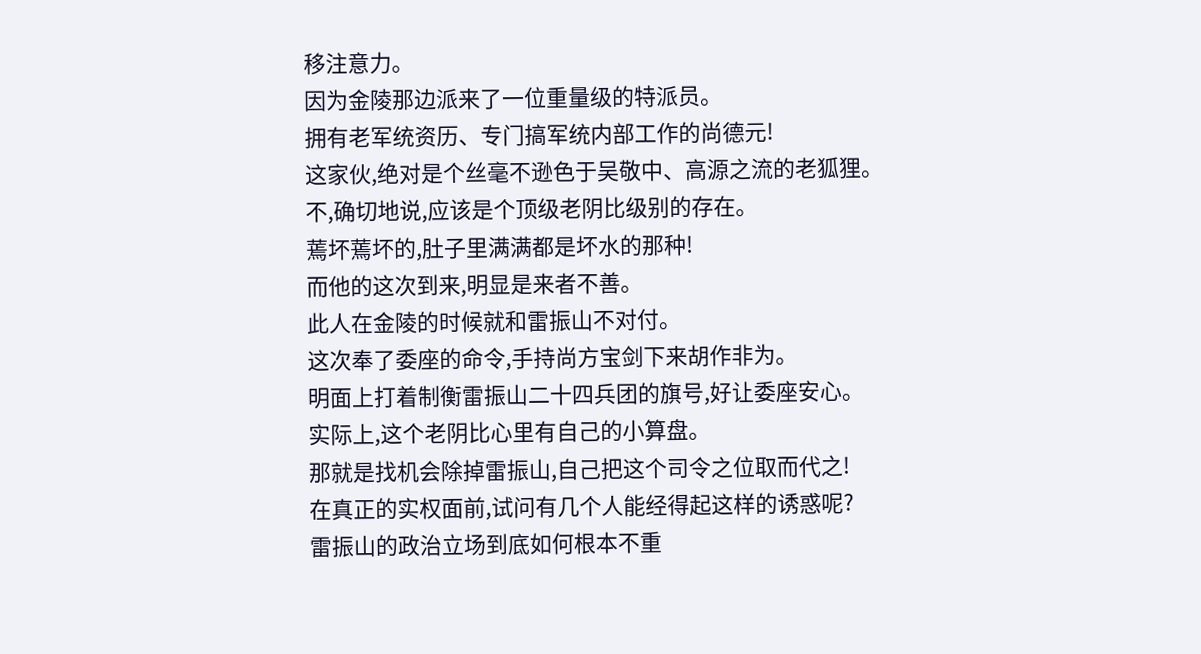移注意力。
因为金陵那边派来了一位重量级的特派员。
拥有老军统资历、专门搞军统内部工作的尚德元!
这家伙,绝对是个丝毫不逊色于吴敬中、高源之流的老狐狸。
不,确切地说,应该是个顶级老阴比级别的存在。
蔫坏蔫坏的,肚子里满满都是坏水的那种!
而他的这次到来,明显是来者不善。
此人在金陵的时候就和雷振山不对付。
这次奉了委座的命令,手持尚方宝剑下来胡作非为。
明面上打着制衡雷振山二十四兵团的旗号,好让委座安心。
实际上,这个老阴比心里有自己的小算盘。
那就是找机会除掉雷振山,自己把这个司令之位取而代之!
在真正的实权面前,试问有几个人能经得起这样的诱惑呢?
雷振山的政治立场到底如何根本不重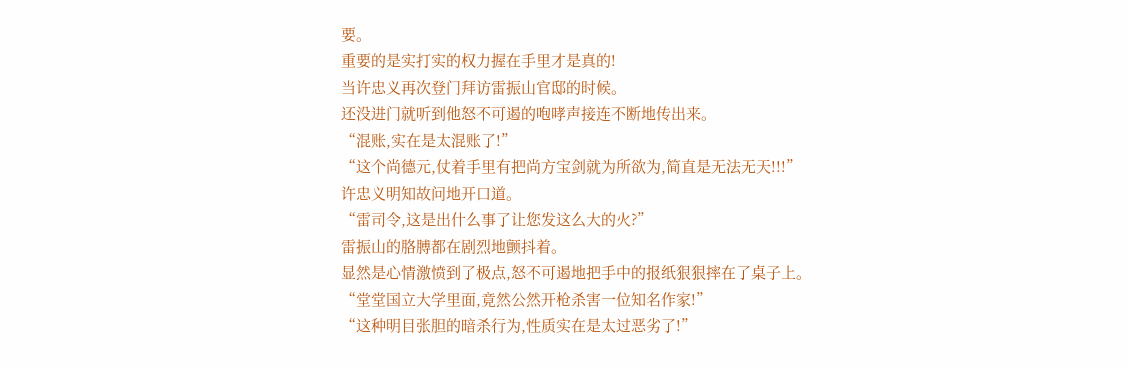要。
重要的是实打实的权力握在手里才是真的!
当许忠义再次登门拜访雷振山官邸的时候。
还没进门就听到他怒不可遏的咆哮声接连不断地传出来。
“混账,实在是太混账了!”
“这个尚德元,仗着手里有把尚方宝剑就为所欲为,简直是无法无天!!!”
许忠义明知故问地开口道。
“雷司令,这是出什么事了让您发这么大的火?”
雷振山的胳膊都在剧烈地颤抖着。
显然是心情激愤到了极点,怒不可遏地把手中的报纸狠狠摔在了桌子上。
“堂堂国立大学里面,竟然公然开枪杀害一位知名作家!”
“这种明目张胆的暗杀行为,性质实在是太过恶劣了!”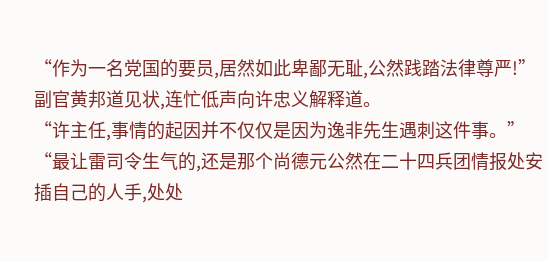“作为一名党国的要员,居然如此卑鄙无耻,公然践踏法律尊严!”
副官黄邦道见状,连忙低声向许忠义解释道。
“许主任,事情的起因并不仅仅是因为逸非先生遇刺这件事。”
“最让雷司令生气的,还是那个尚德元公然在二十四兵团情报处安插自己的人手,处处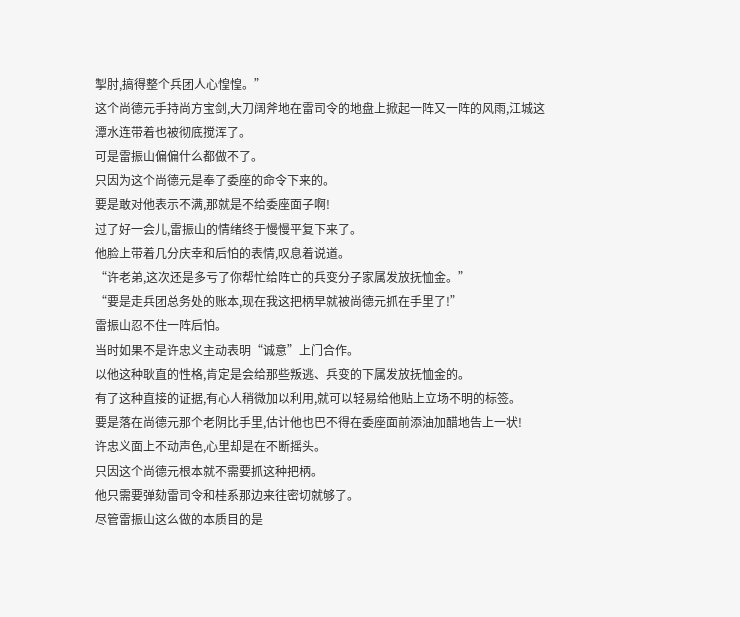掣肘,搞得整个兵团人心惶惶。”
这个尚德元手持尚方宝剑,大刀阔斧地在雷司令的地盘上掀起一阵又一阵的风雨,江城这潭水连带着也被彻底搅浑了。
可是雷振山偏偏什么都做不了。
只因为这个尚德元是奉了委座的命令下来的。
要是敢对他表示不满,那就是不给委座面子啊!
过了好一会儿,雷振山的情绪终于慢慢平复下来了。
他脸上带着几分庆幸和后怕的表情,叹息着说道。
“许老弟,这次还是多亏了你帮忙给阵亡的兵变分子家属发放抚恤金。”
“要是走兵团总务处的账本,现在我这把柄早就被尚德元抓在手里了!”
雷振山忍不住一阵后怕。
当时如果不是许忠义主动表明“诚意”上门合作。
以他这种耿直的性格,肯定是会给那些叛逃、兵变的下属发放抚恤金的。
有了这种直接的证据,有心人稍微加以利用,就可以轻易给他贴上立场不明的标签。
要是落在尚德元那个老阴比手里,估计他也巴不得在委座面前添油加醋地告上一状!
许忠义面上不动声色,心里却是在不断摇头。
只因这个尚德元根本就不需要抓这种把柄。
他只需要弹劾雷司令和桂系那边来往密切就够了。
尽管雷振山这么做的本质目的是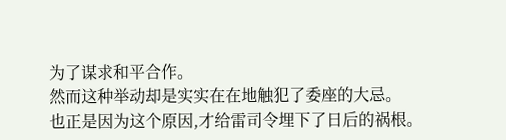为了谋求和平合作。
然而这种举动却是实实在在地触犯了委座的大忌。
也正是因为这个原因,才给雷司令埋下了日后的祸根。